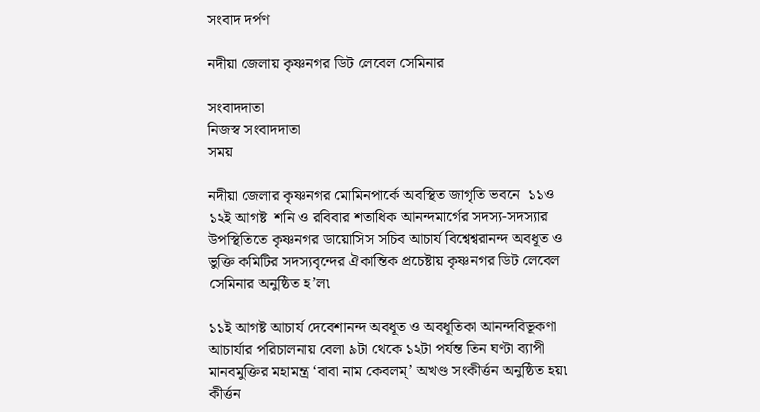সংবাদ দর্পণ

নদীয়া জেলায় কৃষ্ণনগর ডিট লেবেল সেমিনার

সংবাদদাতা
নিজস্ব সংবাদদাতা
সময়

নদীয়া জেলার কৃষ্ণনগর মোমিনপার্কে অবস্থিত জাগৃতি ভবনে  ১১ও ১২ই আগষ্ট  শনি ও রবিবার শতাধিক আনন্দমার্গের সদস্য-সদস্যার উপস্থিতিতে কৃষ্ণনগর ডায়োসিস সচিব আচার্য বিশ্বেশ্বরানন্দ অবধূত ও ভুক্তি কমিটির সদস্যবৃন্দের ঐকান্তিক প্রচেষ্টায় কৃষ্ণনগর ডিট লেবেল সেমিনার অনুষ্ঠিত হ’ল৷

১১ই আগষ্ট আচার্য দেবেশানন্দ অবধূত ও অবধূতিকা আনন্দবিভূকণা আচার্যার পরিচালনায় বেলা ৯টা থেকে ১২টা পর্যন্ত তিন ঘণ্টা ব্যাপী মানবমুক্তির মহামন্ত্র ‘বাবা নাম কেবলম্’ অখণ্ড সংকীর্ত্তন অনুষ্ঠিত হয়৷ কীর্ত্তন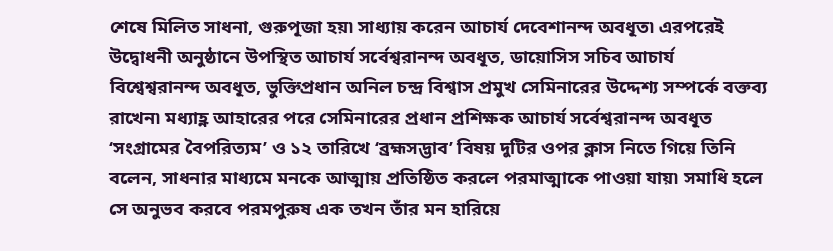শেষে মিলিত সাধনা, গুরুপূজা হয়৷ সাধ্যায় করেন আচার্য দেবেশানন্দ অবধূত৷ এরপরেই উদ্বোধনী অনুষ্ঠানে উপস্থিত আচার্য সর্বেশ্বরানন্দ অবধূত, ডায়োসিস সচিব আচার্য বিশ্বেশ্বরানন্দ অবধূত, ভুক্তিপ্রধান অনিল চন্দ্র বিশ্বাস প্রমুখ সেমিনারের উদ্দেশ্য সম্পর্কে বক্তব্য রাখেন৷ মধ্যাহ্ণ আহারের পরে সেমিনারের প্রধান প্রশিক্ষক আচার্য সর্বেশ্বরানন্দ অবধূত ‘সংগ্রামের বৈপরিত্যম’ ও ১২ তারিখে ‘ব্রহ্মসদ্ভাব’ বিষয় দুটির ওপর ক্লাস নিতে গিয়ে তিনি বলেন, সাধনার মাধ্যমে মনকে আত্মায় প্রতিষ্ঠিত করলে পরমাত্মাকে পাওয়া যায়৷ সমাধি হলে সে অনুভব করবে পরমপুরুষ এক তখন তাঁর মন হারিয়ে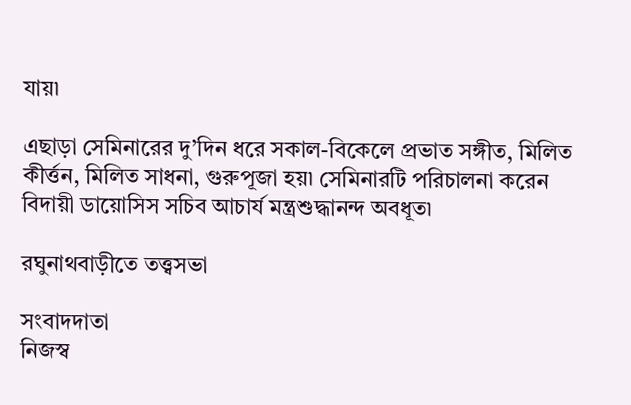যায়৷

এছাড়া সেমিনারের দু’দিন ধরে সকাল-বিকেলে প্রভাত সঙ্গীত, মিলিত কীর্ত্তন, মিলিত সাধনা, গুরুপূজা হয়৷ সেমিনারটি পরিচালনা করেন বিদায়ী ডায়োসিস সচিব আচার্য মন্ত্রশুদ্ধানন্দ অবধূত৷

রঘুনাথবাড়ীতে তত্ত্বসভা

সংবাদদাতা
নিজস্ব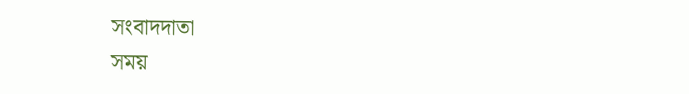সংবাদদাতা
সময়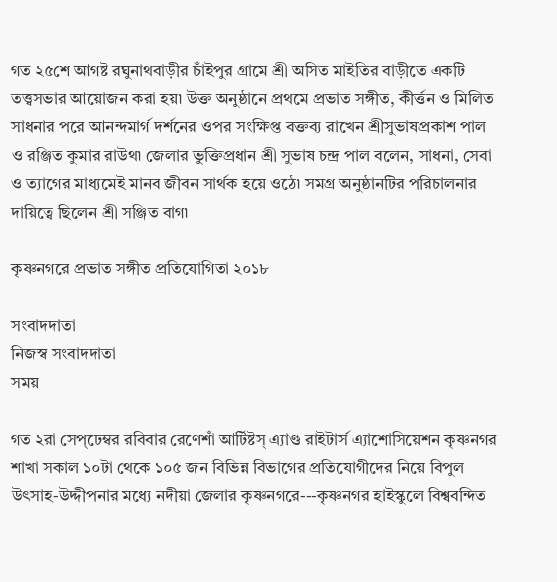গত ২৫শে আগষ্ট রঘুনাথবাড়ীর চাঁইপুর গ্রামে শ্রী অসিত মাইতির বাড়ীতে একটি তত্ত্বসভার আয়োজন করা হয়৷ উক্ত অনুষ্ঠানে প্রথমে প্রভাত সঙ্গীত, কীর্ত্তন ও মিলিত সাধনার পরে আনন্দমার্গ দর্শনের ওপর সংক্ষিপ্ত বক্তব্য রাখেন শ্রীসুভাষপ্রকাশ পাল ও রঞ্জিত কুমার রাউথ৷ জেলার ভুক্তিপ্রধান শ্রী সুভাষ চন্দ্র পাল বলেন, সাধনা, সেবা ও ত্যাগের মাধ্যমেই মানব জীবন সার্থক হয়ে ওঠে৷ সমগ্র অনুষ্ঠানটির পরিচালনার দায়িত্বে ছিলেন শ্রী সঞ্জিত বাগ৷

কৃষ্ণনগরে প্রভাত সঙ্গীত প্রতিযোগিতা ২০১৮

সংবাদদাতা
নিজস্ব সংবাদদাতা
সময়

গত ২রা সেপ্ঢেম্বর রবিবার রেণেশাঁ আর্টিষ্টস্ এ্যাণ্ড রাইটার্স এ্যাশোসিয়েশন কৃষ্ণনগর শাখা সকাল ১০টা থেকে ১০৫ জন বিভিন্ন বিভাগের প্রতিযোগীদের নিয়ে বিপুল উৎসাহ-উদ্দীপনার মধ্যে নদীয়া জেলার কৃষ্ণনগরে---কৃষ্ণনগর হাইস্কুলে বিশ্ববন্দিত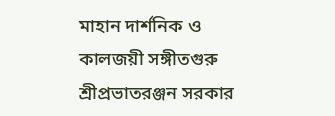মাহান দার্শনিক ও কালজয়ী সঙ্গীতগুরু শ্রীপ্রভাতরঞ্জন সরকার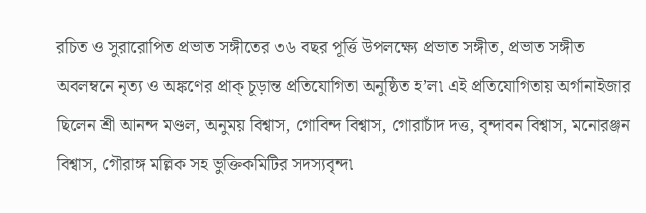রচিত ও সুরারোপিত প্রভাত সঙ্গীতের ৩৬ বছর পূর্ত্তি উপলক্ষ্যে প্রভাত সঙ্গীত, প্রভাত সঙ্গীত অবলম্বনে নৃত্য ও অঙ্কণের প্রাক্ চূড়ান্ত প্রতিযোগিতা অনুষ্ঠিত হ’ল৷ এই প্রতিযোগিতায় অর্গানাইজার ছিলেন শ্রী আনন্দ মণ্ডল, অনুময় বিশ্বাস, গোবিন্দ বিশ্বাস, গোরাচাঁদ দত্ত, বৃন্দাবন বিশ্বাস, মনোরঞ্জন বিশ্বাস, গৌরাঙ্গ মল্লিক সহ ভুক্তিকমিটির সদস্যবৃন্দ৷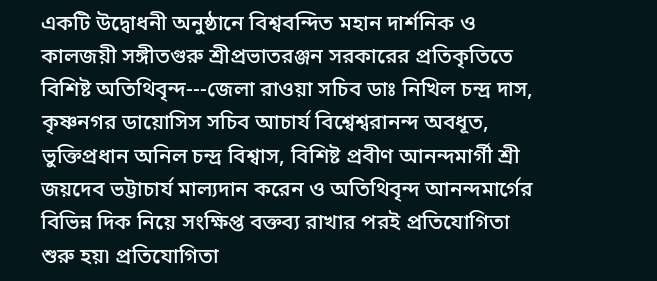একটি উদ্বোধনী অনুষ্ঠানে বিশ্ববন্দিত মহান দার্শনিক ও কালজয়ী সঙ্গীতগুরু শ্রীপ্রভাতরঞ্জন সরকারের প্রতিকৃতিতে বিশিষ্ট অতিথিবৃন্দ---জেলা রাওয়া সচিব ডাঃ নিখিল চন্দ্র দাস, কৃষ্ণনগর ডায়োসিস সচিব আচার্য বিশ্বেশ্বরানন্দ অবধূত, ভুক্তিপ্রধান অনিল চন্দ্র বিশ্বাস, বিশিষ্ট প্রবীণ আনন্দমার্গী শ্রী জয়দেব ভট্টাচার্য মাল্যদান করেন ও অতিথিবৃন্দ আনন্দমার্গের বিভিন্ন দিক নিয়ে সংক্ষিপ্ত বক্তব্য রাখার পরই প্রতিযোগিতা শুরু হয়৷ প্রতিযোগিতা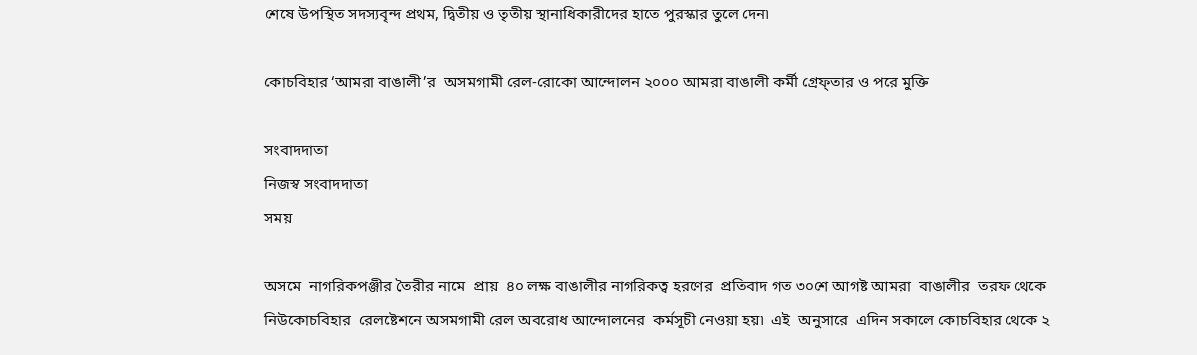শেষে উপস্থিত সদস্যবৃন্দ প্রথম, দ্বিতীয় ও তৃতীয় স্থানাধিকারীদের হাতে পুরস্কার তুলে দেন৷

কোচবিহার ‘আমরা বাঙালী’র  অসমগামী রেল-রোকো আন্দোলন ২০০০ আমরা বাঙালী কর্মী গ্রেফ্তার ও পরে মুক্তি

সংবাদদাতা
নিজস্ব সংবাদদাতা
সময়

অসমে  নাগরিকপঞ্জীর তৈরীর নামে  প্রায়  ৪০ লক্ষ বাঙালীর নাগরিকত্ব হরণের  প্রতিবাদ গত ৩০শে আগষ্ট আমরা  বাঙালীর  তরফ থেকে  নিউকোচবিহার  রেলষ্টেশনে অসমগামী রেল অবরোধ আন্দোলনের  কর্মসূচী নেওয়া হয়৷  এই  অনুসারে  এদিন সকালে কোচবিহার থেকে ২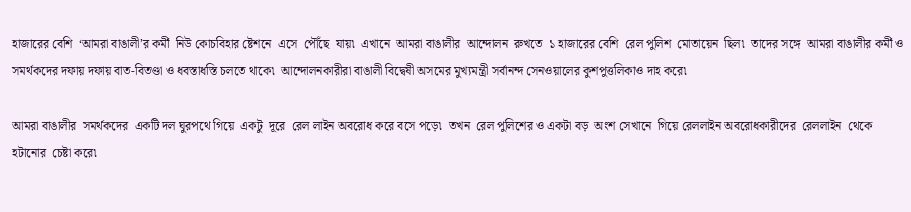হাজারের বেশি  ‘আমরা বাঙালী’র কর্মী  নিউ কোচবিহার ষ্টেশনে  এসে  পৌঁছে  যায়৷  এখানে  আমরা বাঙালীর  আন্দোলন  রুখতে  ১ হাজারের বেশি  রেল পুলিশ  মোতায়েন  ছিল৷  তাদের সঙ্গে  আমরা বাঙালীর কর্মী ও সমর্থকদের দফায় দফায় বাত-বিতণ্ডা ও ধবস্তাধস্তি চলতে থাকে৷  আন্দোলনকারীরা বাঙালী বিদ্বেষী অসমের মুখ্যমন্ত্রী সর্বানন্দ সেনওয়ালের কুশপুত্তলিকাও দাহ করে৷

আমরা বাঙালীর  সমর্থকদের  একটি দল ঘুরপথে গিয়ে  একটু  দূরে  রেল লাইন অবরোধ করে বসে পড়ে৷  তখন  রেল পুলিশের ও একটা বড়  অংশ সেখানে  গিয়ে রেললাইন অবরোধকারীদের  রেললাইন  থেকে হটানোর  চেষ্টা করে৷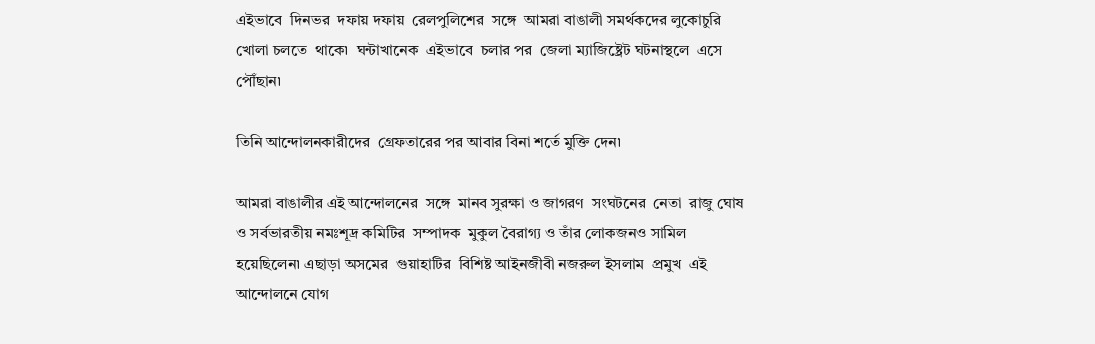এইভাবে  দিনভর  দফায় দফায়  রেলপুলিশের  সঙ্গে  আমরা বাঙালী সমর্থকদের লুকোচুরি  খোলা চলতে  থাকে৷  ঘন্টাখানেক  এইভাবে  চলার পর  জেলা ম্যাজিষ্ট্রেট ঘটনাস্থলে  এসে পৌঁছান৷

তিনি আন্দোলনকারীদের  গ্রেফতারের পর আবার বিনা শর্তে মুক্তি দেন৷

আমরা বাঙালীর এই আন্দোলনের  সঙ্গে  মানব সুরক্ষা ও জাগরণ  সংঘটনের  নেতা  রাজু ঘোষ  ও সর্বভারতীয় নমঃশূদ্র কমিটির  সম্পাদক  মুকুল বৈরাগ্য ও তাঁর লোকজনও সামিল  হয়েছিলেন৷ এছাড়া অসমের  গুয়াহাটির  বিশিষ্ট আইনজীবী নজরুল ইসলাম  প্রমুখ  এই আন্দোলনে যোগ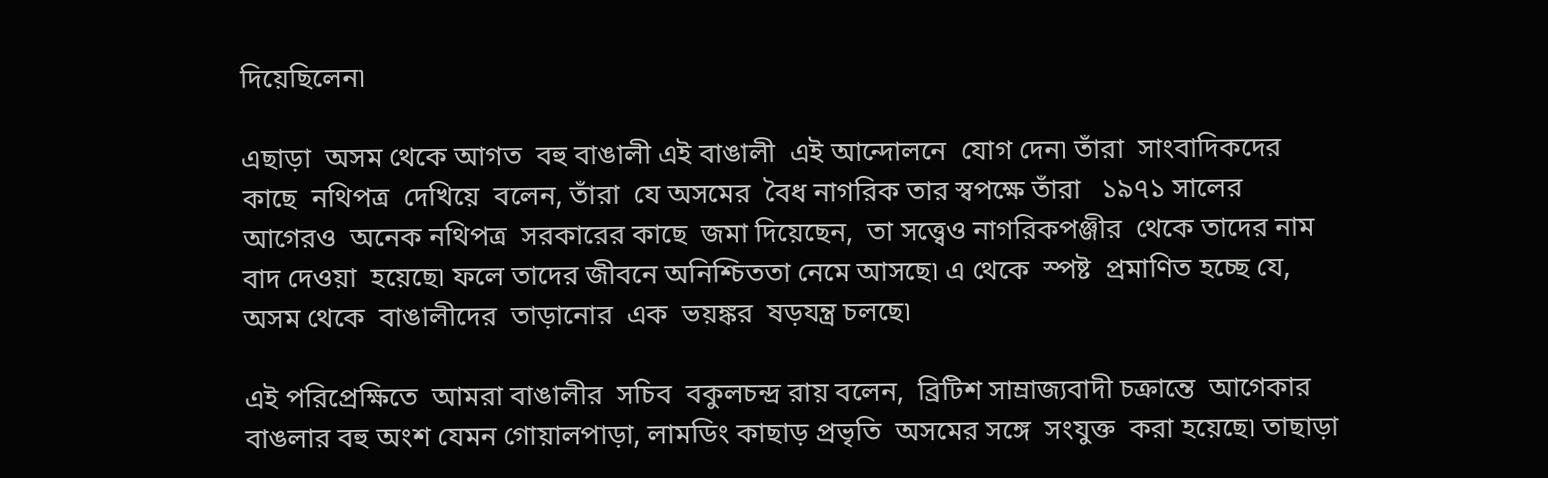দিয়েছিলেন৷

এছাড়া  অসম থেকে আগত  বহু বাঙালী এই বাঙালী  এই আন্দোলনে  যোগ দেন৷ তাঁরা  সাংবাদিকদের  কাছে  নথিপত্র  দেখিয়ে  বলেন, তাঁরা  যে অসমের  বৈধ নাগরিক তার স্বপক্ষে তাঁরা   ১৯৭১ সালের  আগেরও  অনেক নথিপত্র  সরকারের কাছে  জমা দিয়েছেন,  তা সত্ত্বেও নাগরিকপঞ্জীর  থেকে তাদের নাম বাদ দেওয়া  হয়েছে৷ ফলে তাদের জীবনে অনিশ্চিততা নেমে আসছে৷ এ থেকে  স্পষ্ট  প্রমাণিত হচ্ছে যে,  অসম থেকে  বাঙালীদের  তাড়ানোর  এক  ভয়ঙ্কর  ষড়যন্ত্র চলছে৷

এই পরিপ্রেক্ষিতে  আমরা বাঙালীর  সচিব  বকুলচন্দ্র রায় বলেন,  ব্রিটিশ সাম্রাজ্যবাদী চক্রান্তে  আগেকার  বাঙলার বহু অংশ যেমন গোয়ালপাড়া, লামডিং কাছাড় প্রভৃতি  অসমের সঙ্গে  সংযুক্ত  করা হয়েছে৷ তাছাড়া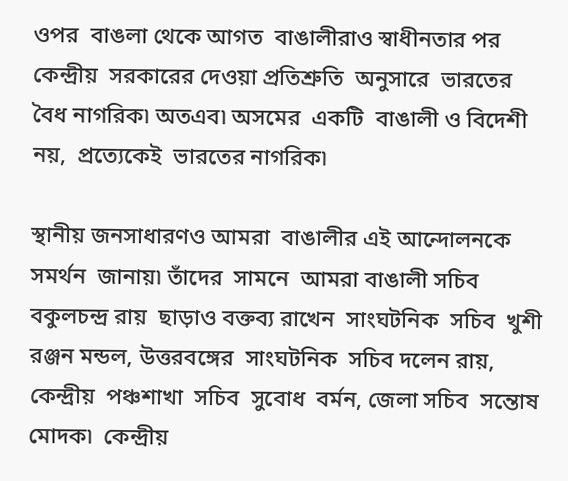ওপর  বাঙলা থেকে আগত  বাঙালীরাও স্বাধীনতার পর  কেন্দ্রীয়  সরকারের দেওয়া প্রতিশ্রুতি  অনুসারে  ভারতের  বৈধ নাগরিক৷ অতএব৷ অসমের  একটি  বাঙালী ও বিদেশী নয়,  প্রত্যেকেই  ভারতের নাগরিক৷

স্থানীয় জনসাধারণও আমরা  বাঙালীর এই আন্দোলনকে  সমর্থন  জানায়৷ তাঁদের  সামনে  আমরা বাঙালী সচিব  বকুলচন্দ্র রায়  ছাড়াও বক্তব্য রাখেন  সাংঘটনিক  সচিব  খুশী রঞ্জন মন্ডল, উত্তরবঙ্গের  সাংঘটনিক  সচিব দলেন রায়,  কেন্দ্রীয়  পঞ্চশাখা  সচিব  সুবোধ  বর্মন, জেলা সচিব  সন্তোষ মোদক৷  কেন্দ্রীয়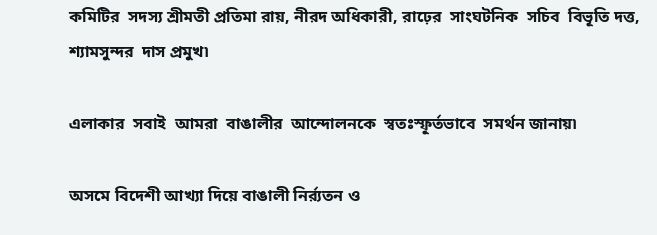কমিটির  সদস্য শ্রীমতী প্রতিমা রায়, নীরদ অধিকারী, রাঢ়ের  সাংঘটনিক  সচিব  বিভূতি দত্ত, শ্যামসুন্দর  দাস প্রমুখ৷

এলাকার  সবাই  আমরা  বাঙালীর  আন্দোলনকে  স্বতঃস্ফূর্তভাবে  সমর্থন জানায়৷

অসমে বিদেশী আখ্যা দিয়ে বাঙালী নির্র্যতন ও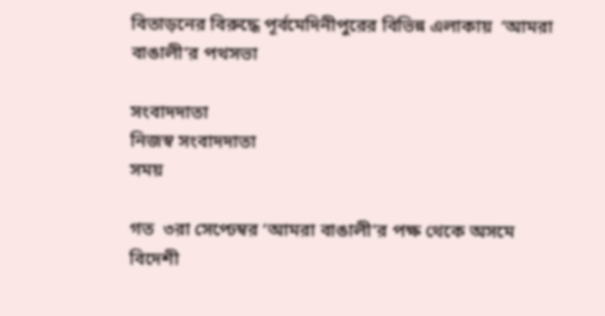বিতাড়নের বিরুদ্ধে পূর্বমেদিনীপুরের বিভিন্ন এলাকায়  ‘আমরা বাঙালী’র পথসভা

সংবাদদাতা
নিজস্ব সংবাদদাতা
সময়

গত  ৩রা সেপ্ঢেম্বর ‘আমরা বাঙালী’র পক্ষ থেকে অসমে বিদেশী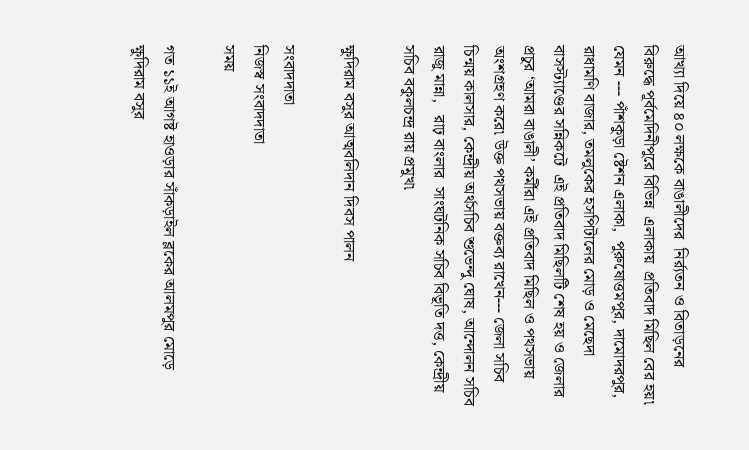আখ্যা দিয়ে ৪০ লক্ষকে বাঙালীদের  নির্র্যতন ও বিতাড়নের বিরুদ্ধে পূর্বমেদিনীপুরে বিভিন্ন  এলাকায়  প্রতিবাদ মিছিল বের হয়৷ যেমন --- পাঁশকুড়া ষ্টেশন এলাকা,  পুরুষোত্তমপুর, দামোদরপুর, রাধামণি বাজার, তমলুকের হসপিটালের মোড় ও মেছেদা বাসস্ট্যাণ্ডের সন্নিকটে  এই প্রতিবাদ মিছিলটি শেষ হয় ও জেলার প্রচুর ‘আমরা বাঙালী’ কর্মীরা এই প্রতিবাদ মিছিল ও পথসভায়  অংশগ্রহণ করে৷ উক্ত পথসভায় বক্তব্য রাখেন--- জেলা সচিব চিন্ময় কালসার, কেন্দ্রীয় অর্থসচিব শুভেন্দু ঘোষ, আন্দোলন সচিব রাজু মান্না,   রাঢ় বাংলার  সাংঘটনিক সচিব বিভূতি দত্ত, কেন্দ্রীয় সচিব বকুলচন্দ্র রায় প্রমুখ৷

ক্ষুদিরাম বসুর আত্মবলিদান দিবস পালন

সংবাদদাতা
নিজস্ব সংবাদদাতা
সময়

গত ১১ই আগষ্ট হাওড়ার সাঁকড়াইল ব্লকের আলমপুর মোড়ে ক্ষুদিরাম বসুর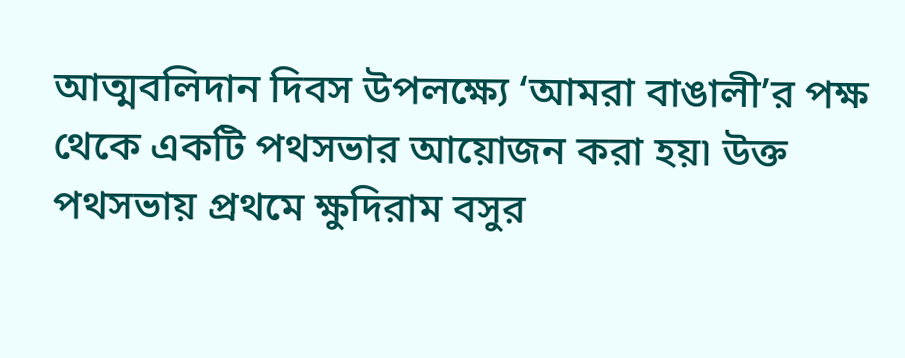আত্মবলিদান দিবস উপলক্ষ্যে ‘আমরা বাঙালী’র পক্ষ থেকে একটি পথসভার আয়োজন করা হয়৷ উক্ত পথসভায় প্রথমে ক্ষুদিরাম বসুর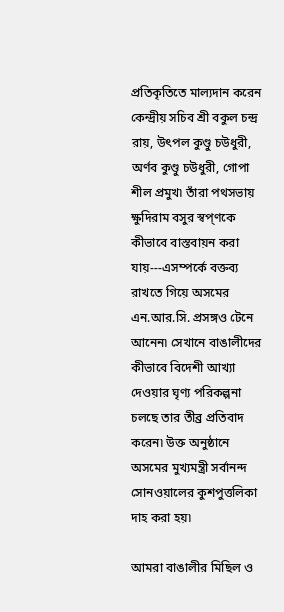প্রতিকৃতিতে মাল্যদান করেন কেন্দ্রীয় সচিব শ্রী বকুল চন্দ্র রায়, উৎপল কুণ্ডু চউধুরী, অর্ণব কুণ্ডু চউধুরী, গোপা শীল প্রমুখ৷ তাঁরা পথসভায় ক্ষুদিরাম বসুর স্বপ্ণকে কীভাবে বাস্তবায়ন করা যায়---এসম্পর্কে বক্তব্য রাখতে গিয়ে অসমের এন.আর.সি. প্রসঙ্গও টেনে আনেন৷ সেখানে বাঙালীদের কীভাবে বিদেশী আখ্যা দেওয়ার ঘৃণ্য পরিকল্পনা চলছে তার তীব্র প্রতিবাদ করেন৷ উক্ত অনুষ্ঠানে অসমের মুখ্যমন্ত্রী সর্বানন্দ সোনওয়ালের কুশপুত্তলিকা দাহ করা হয়৷

আমরা বাঙালীর মিছিল ও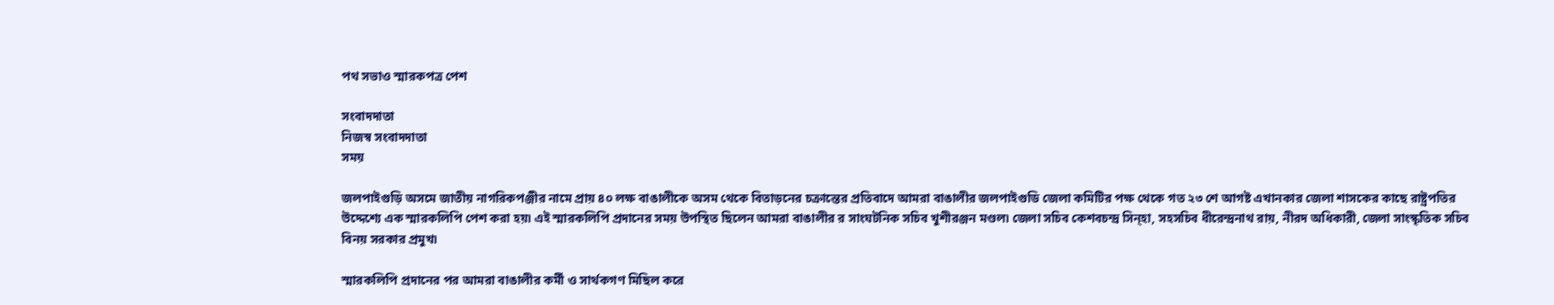পথ সভাও স্মারকপত্র পেশ

সংবাদদাতা
নিজস্ব সংবাদদাতা
সময়

জলপাইগুড়ি অসমে জাতীয় নাগরিকপঞ্জীর নামে প্রায় ৪০ লক্ষ বাঙালীকে অসম থেকে বিতাড়নের চক্রান্তের প্রতিবাদে আমরা বাঙালীর জলপাইগুডি জেলা কমিটির পক্ষ থেকে গত ২৩ শে আগষ্ট এখানকার জেলা শাসকের কাছে রাষ্ট্রপতির উদ্দেশ্যে এক স্মারকলিপি পেশ করা হয়৷ এই স্মারকলিপি প্রদানের সময় উপস্থিত ছিলেন আমরা বাঙালীর র সাংঘটনিক সচিব খুশীরঞ্জন মণ্ডল৷ জেলা সচিব কেশবচন্দ্র সিন্হা, সহসচিব ধীরেন্দ্রনাথ রায়, নীরদ অধিকারী, জেলা সাংস্কৃতিক সচিব বিনয় সরকার প্রমুখ৷

স্মারকলিপি প্রদানের পর আমরা বাঙালীর কর্মী ও সার্থকগণ মিছিল করে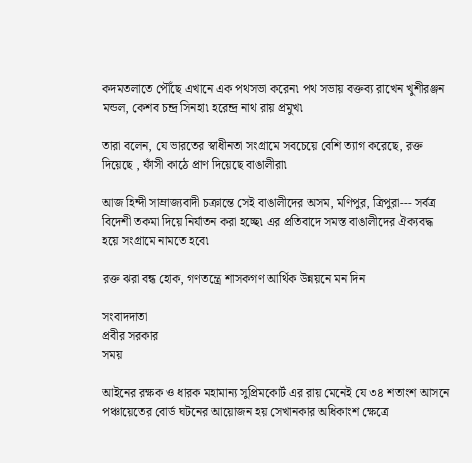কদমতলাতে পৌঁছে এখানে এক পথসভা করেন৷ পথ সভায় বক্তব্য রাখেন খুশীরঞ্জন মন্ডল, কেশব চন্দ্র সিনহা৷ হরেন্দ্র নাথ রায় প্রমুখ৷

তারা বলেন, যে ভারতের স্বাধীনতা সংগ্রামে সবচেয়ে বেশি ত্যাগ করেছে, রক্ত দিয়েছে , ফাঁসী কাঠে প্রাণ দিয়েছে বাঙালীরা৷

আজ হিন্দী সাম্রাজ্যবাদী চক্রান্তে সেই বাঙালীদের অসম, মণিপুর, ত্রিপুরা--- সর্বত্র বিদেশী তকমা দিয়ে নির্যাতন করা হচ্ছে৷ এর প্রতিবাদে সমস্ত বাঙালীদের ঐক্যবদ্ধ হয়ে সংগ্রামে নামতে হবে৷

রক্ত ঝরা বন্ধ হোক, গণতন্ত্রে শাসকগণ আর্থিক উন্নয়নে মন দিন

সংবাদদাতা
প্রবীর সরকার
সময়

আইনের রক্ষক ও ধারক মহামান্য সুপ্রিমকোর্ট এর রায় মেনেই যে ৩৪ শতাংশ আসনে পঞ্চায়েতের বোর্ড ঘটনের আয়োজন হয় সেখানকার অধিকাংশ ক্ষেত্রে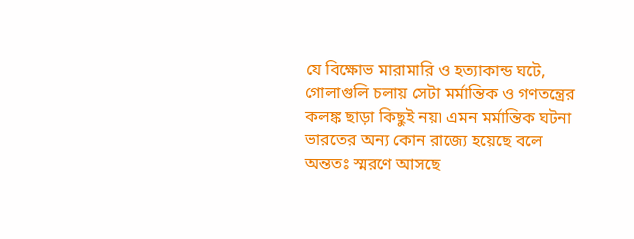যে বিক্ষোভ মারামারি ও হত্যাকান্ড ঘটে, গোলাগুলি চলায় সেটা মর্মান্তিক ও গণতন্ত্রের কলঙ্ক ছাড়া কিছুই নয়৷ এমন মর্মান্তিক ঘটনা ভারতের অন্য কোন রাজ্যে হয়েছে বলে অন্ততঃ স্মরণে আসছে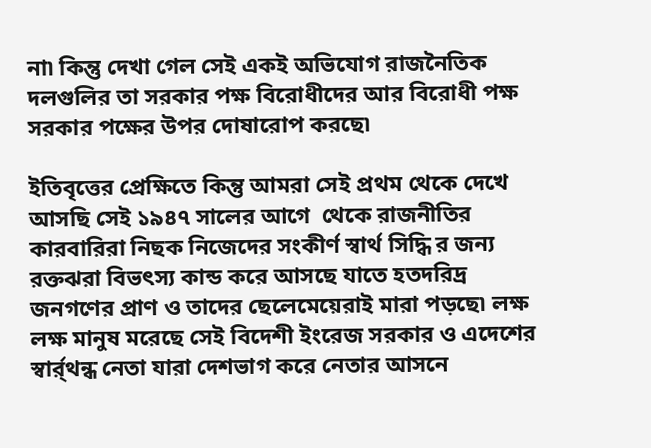না৷ কিন্তু দেখা গেল সেই একই অভিযোগ রাজনৈতিক দলগুলির তা সরকার পক্ষ বিরোধীদের আর বিরোধী পক্ষ সরকার পক্ষের উপর দোষারোপ করছে৷

ইতিবৃত্তের প্রেক্ষিতে কিন্তু আমরা সেই প্রথম থেকে দেখে আসছি সেই ১৯৪৭ সালের আগে  থেকে রাজনীতির কারবারিরা নিছক নিজেদের সংকীর্ণ স্বার্থ সিদ্ধি র জন্য রক্তঝরা বিভৎস্য কান্ড করে আসছে যাতে হতদরিদ্র জনগণের প্রাণ ও তাদের ছেলেমেয়েরাই মারা পড়ছে৷ লক্ষ লক্ষ মানুষ মরেছে সেই বিদেশী ইংরেজ সরকার ও এদেশের স্বার্র্থন্ধ নেতা যারা দেশভাগ করে নেতার আসনে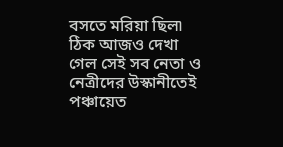বসতে মরিয়া ছিল৷ ঠিক আজও দেখা গেল সেই সব নেতা ও নেত্রীদের উস্কানীতেই পঞ্চায়েত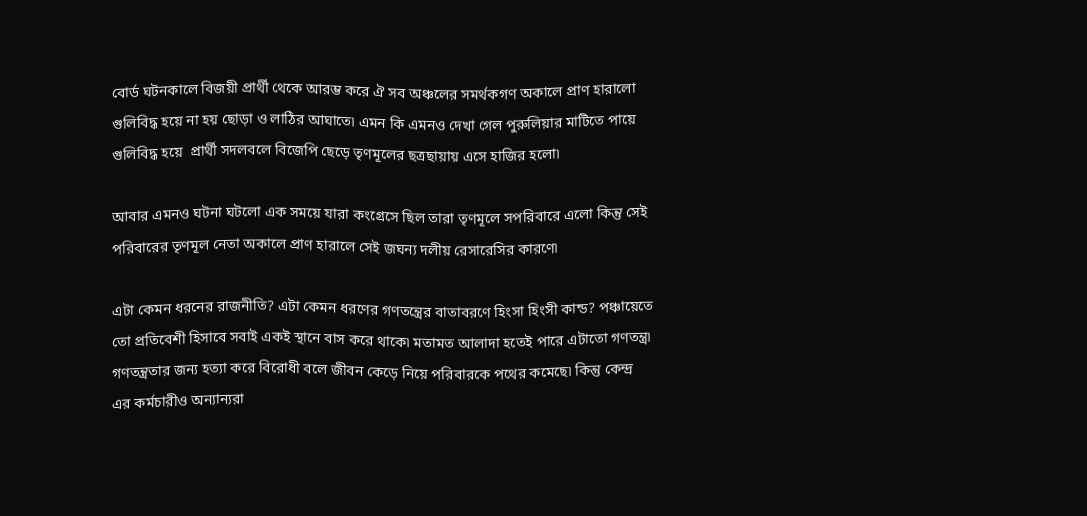বোর্ড ঘটনকালে বিজয়ী প্রার্থী থেকে আরম্ভ করে ঐ সব অঞ্চলের সমর্থকগণ অকালে প্রাণ হারালো গুলিবিদ্ধ হয়ে না হয় ছোড়া ও লাঠির আঘাতে৷ এমন কি এমনও দেখা গেল পুরুলিয়ার মাটিতে পায়ে গুলিবিদ্ধ হয়ে  প্রার্থী সদলবলে বিজেপি ছেড়ে তৃণমূলের ছত্রছায়ায় এসে হাজির হলো৷

আবার এমনও ঘটনা ঘটলো এক সময়ে যারা কংগ্রেসে ছিল তারা তৃণমূলে সপরিবারে এলো কিন্তু সেই পরিবারের তৃণমূল নেতা অকালে প্রাণ হারালে সেই জঘন্য দলীয় রেসারেসির কারণে৷

এটা কেমন ধরনের রাজনীতি? এটা কেমন ধরণের গণতন্ত্রের বাতাবরণে হিংসা হিংসী কান্ড? পঞ্চায়েতে তো প্রতিবেশী হিসাবে সবাই একই স্থানে বাস করে থাকে৷ মতামত আলাদা হতেই পারে এটাতো গণতন্ত্র৷ গণতন্ত্রতার জন্য হত্যা করে বিরোধী বলে জীবন কেড়ে নিয়ে পরিবারকে পথের কমেছে৷ কিন্তু কেন্দ্র এর কর্মচারীও অন্যান্যরা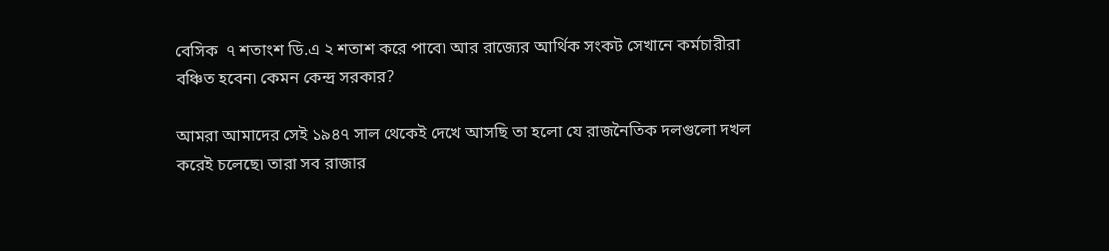বেসিক  ৭ শতাংশ ডি.এ ২ শতাশ করে পাবে৷ আর রাজ্যের আর্থিক সংকট সেখানে কর্মচারীরা বঞ্চিত হবেন৷ কেমন কেন্দ্র সরকার?

আমরা আমাদের সেই ১৯৪৭ সাল থেকেই দেখে আসছি তা হলো যে রাজনৈতিক দলগুলো দখল করেই চলেছে৷ তারা সব রাজার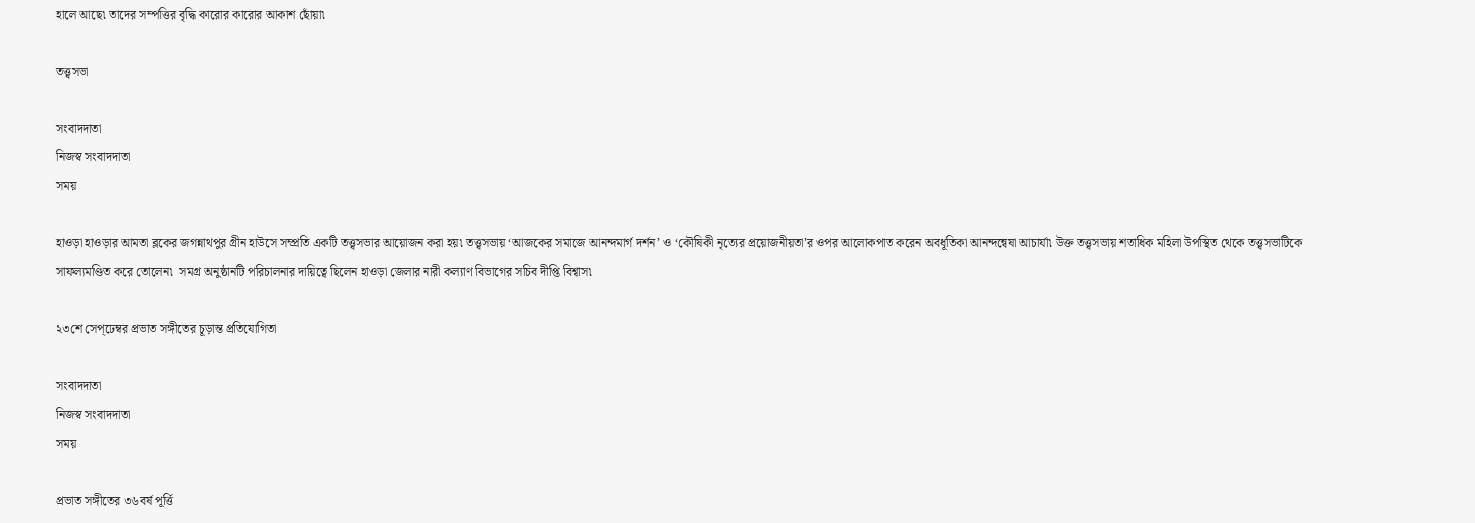হালে আছে৷ তাদের সম্পত্তির বৃদ্ধি কারোর কারোর আকাশ ছোঁয়া৷

তত্ত্বসভা

সংবাদদাতা
নিজস্ব সংবাদদাতা
সময়

হাওড়া হাওড়ার আমতা ব্লকের জগন্নাথপুর গ্রীন হাউসে সম্প্রতি একটি তত্ত্বসভার আয়োজন করা হয়৷ তত্ত্বসভায় ‘আজকের সমাজে আনন্দমার্গ দর্শন’ ও ‘কৌষিকী নৃত্যের প্রয়োজনীয়তা’র ওপর আলোকপাত করেন অবধূতিকা আনন্দন্বেষা আচার্যা৷ উক্ত তত্ত্বসভায় শতাধিক মহিলা উপস্থিত থেকে তত্ত্বসভাটিকে সাফল্যমণ্ডিত করে তোলেন৷  সমগ্র অনুষ্ঠানটি পরিচালনার দায়িত্বে ছিলেন হাওড়া জেলার নারী কল্যাণ বিভাগের সচিব দীপ্তি বিশ্বাস৷

২৩শে সেপ্ঢেম্বর প্রভাত সঙ্গীতের চূড়ান্ত প্রতিযোগিতা

সংবাদদাতা
নিজস্ব সংবাদদাতা
সময়

প্রভাত সঙ্গীতের ৩৬বর্ষ পূর্ত্তি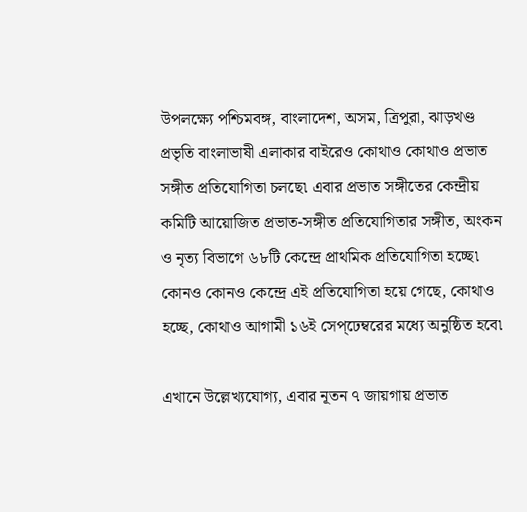উপলক্ষ্যে পশ্চিমবঙ্গ, বাংলাদেশ, অসম, ত্রিপুরা, ঝাড়খণ্ড প্রভৃতি বাংলাভাষী এলাকার বাইরেও কোথাও কোথাও প্রভাত সঙ্গীত প্রতিযোগিতা চলছে৷ এবার প্রভাত সঙ্গীতের কেন্দ্রীয় কমিটি আয়োজিত প্রভাত-সঙ্গীত প্রতিযোগিতার সঙ্গীত, অংকন ও নৃত্য বিভাগে ৬৮টি কেন্দ্রে প্রাথমিক প্রতিযোগিতা হচ্ছে৷ কোনও কোনও কেন্দ্রে এই প্রতিযোগিতা হয়ে গেছে, কোথাও হচ্ছে, কোথাও আগামী ১৬ই সেপ্ঢেম্বরের মধ্যে অনুষ্ঠিত হবে৷

এখানে উল্লেখ্যযোগ্য, এবার নূতন ৭ জায়গায় প্রভাত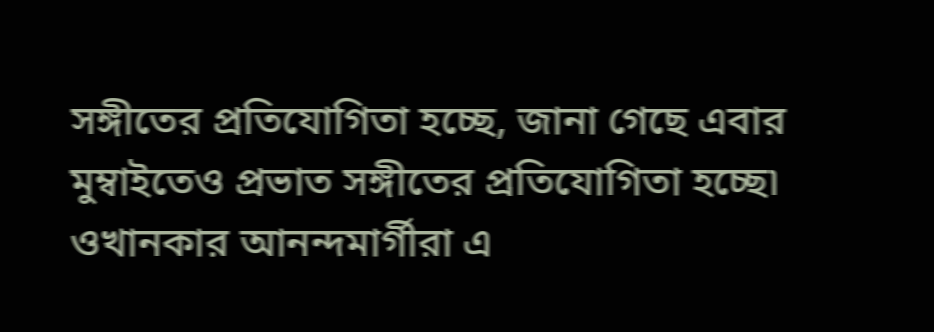সঙ্গীতের প্রতিযোগিতা হচ্ছে, জানা গেছে এবার মুম্বাইতেও প্রভাত সঙ্গীতের প্রতিযোগিতা হচ্ছে৷ ওখানকার আনন্দমার্গীরা এ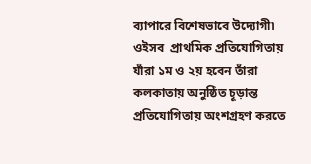ব্যাপারে বিশেষভাবে উদ্যোগী৷ ওইসব  প্রাথমিক প্রতিযোগিতায় যাঁরা ১ম ও ২য় হবেন তাঁরা কলকাতায় অনুষ্ঠিত চূড়ান্ত প্রতিযোগিতায় অংশগ্রহণ করতে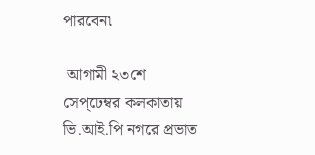পারবেন৷

 আগামী ২৩শে সেপ্ঢেম্বর কলকাতায় ভি.আই.পি নগরে প্রভাত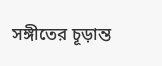সঙ্গীতের চূড়ান্ত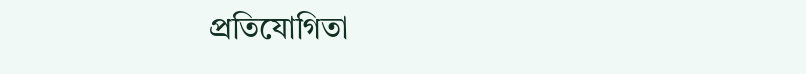প্রতিযোগিতা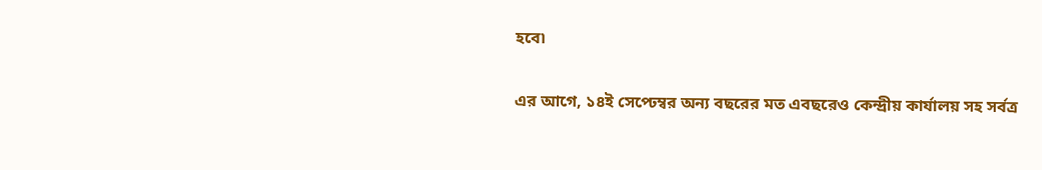হবে৷

এর আগে, ১৪ই সেপ্ঢেম্বর অন্য বছরের মত এবছরেও কেন্দ্রীয় কার্যালয় সহ সর্বত্র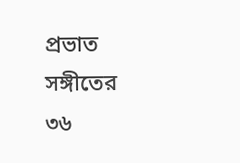প্রভাত সঙ্গীতের ৩৬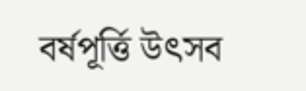বর্ষপূর্ত্তি উৎসব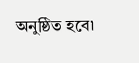অনুষ্ঠিত হবে৷